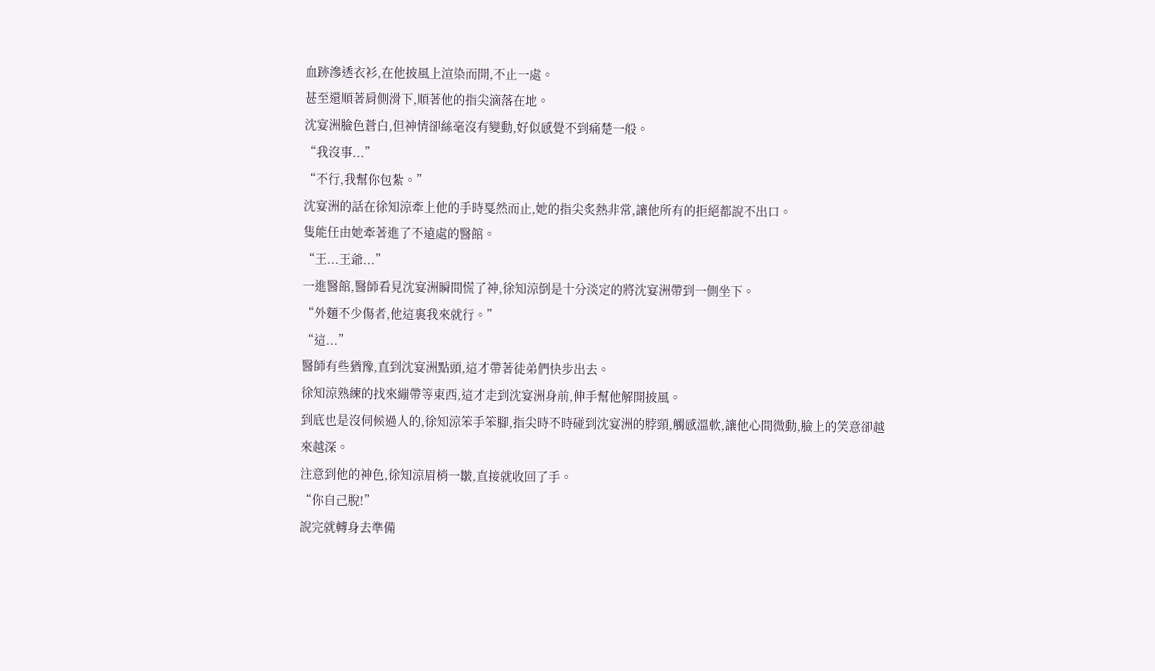血跡滲透衣衫,在他披風上渲染而開,不止一處。
甚至還順著肩側滑下,順著他的指尖滴落在地。
沈宴洲臉色蒼白,但神情卻絲毫沒有變動,好似感覺不到痛楚一般。
“我沒事...”
“不行,我幫你包紮。”
沈宴洲的話在徐知涼牽上他的手時戛然而止,她的指尖炙熱非常,讓他所有的拒絕都說不出口。
隻能任由她牽著進了不遠處的醫館。
“王...王爺...”
一進醫館,醫師看見沈宴洲瞬間慌了神,徐知涼倒是十分淡定的將沈宴洲帶到一側坐下。
“外麵不少傷者,他這裏我來就行。”
“這...”
醫師有些猶豫,直到沈宴洲點頭,這才帶著徒弟們快步出去。
徐知涼熟練的找來繃帶等東西,這才走到沈宴洲身前,伸手幫他解開披風。
到底也是沒伺候過人的,徐知涼笨手笨腳,指尖時不時碰到沈宴洲的脖頸,觸感溫軟,讓他心間微動,臉上的笑意卻越來越深。
注意到他的神色,徐知涼眉梢一皺,直接就收回了手。
“你自己脫!”
說完就轉身去準備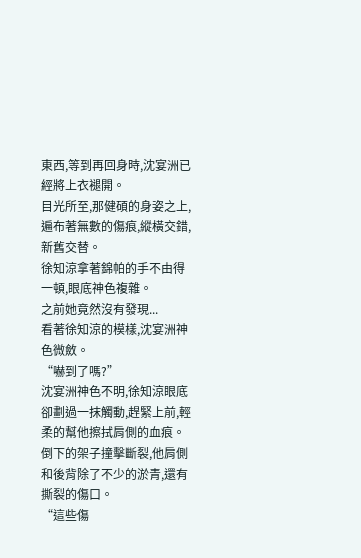東西,等到再回身時,沈宴洲已經將上衣褪開。
目光所至,那健碩的身姿之上,遍布著無數的傷痕,縱橫交錯,新舊交替。
徐知涼拿著錦帕的手不由得一頓,眼底神色複雜。
之前她竟然沒有發現...
看著徐知涼的模樣,沈宴洲神色微斂。
“嚇到了嗎?”
沈宴洲神色不明,徐知涼眼底卻劃過一抹觸動,趕緊上前,輕柔的幫他擦拭肩側的血痕。
倒下的架子撞擊斷裂,他肩側和後背除了不少的淤青,還有撕裂的傷口。
“這些傷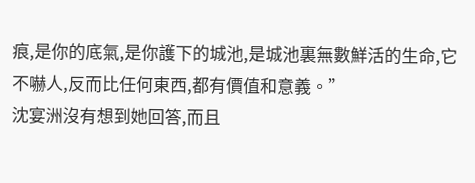痕,是你的底氣,是你護下的城池,是城池裏無數鮮活的生命,它不嚇人,反而比任何東西,都有價值和意義。”
沈宴洲沒有想到她回答,而且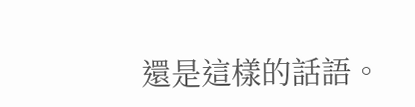還是這樣的話語。